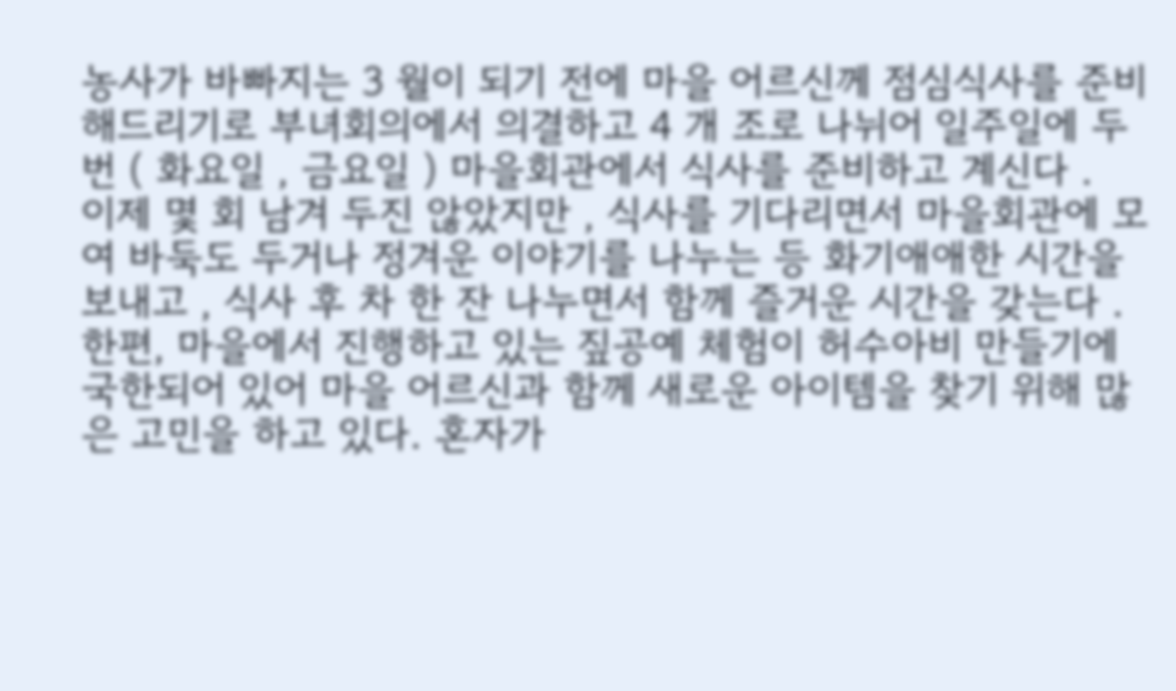농사가 바빠지는 3 월이 되기 전에 마을 어르신께 점심식사를 준비해드리기로 부녀회의에서 의결하고 4 개 조로 나뉘어 일주일에 두 번 ( 화요일 , 금요일 ) 마을회관에서 식사를 준비하고 계신다 .
이제 몇 회 남겨 두진 않았지만 , 식사를 기다리면서 마을회관에 모여 바둑도 두거나 정겨운 이야기를 나누는 등 화기애애한 시간을 보내고 , 식사 후 차 한 잔 나누면서 함께 즐거운 시간을 갖는다 .
한편, 마을에서 진행하고 있는 짚공예 체험이 허수아비 만들기에 국한되어 있어 마을 어르신과 함께 새로운 아이템을 찾기 위해 많은 고민을 하고 있다. 혼자가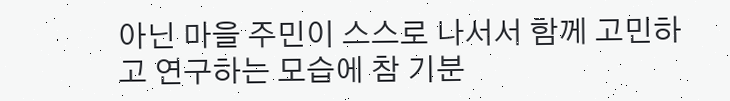아닌 마을 주민이 스스로 나서서 함께 고민하고 연구하는 모습에 참 기분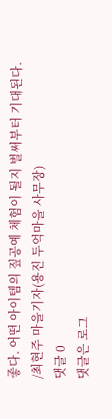좋다. 어떤 아이템의 짚공예 체험이 될지 벌써부터 기대된다.
/최현주 마을기자(용진 두억마을 사무장)
댓글 0
댓글은 로그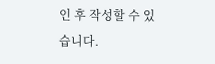인 후 작성할 수 있습니다.